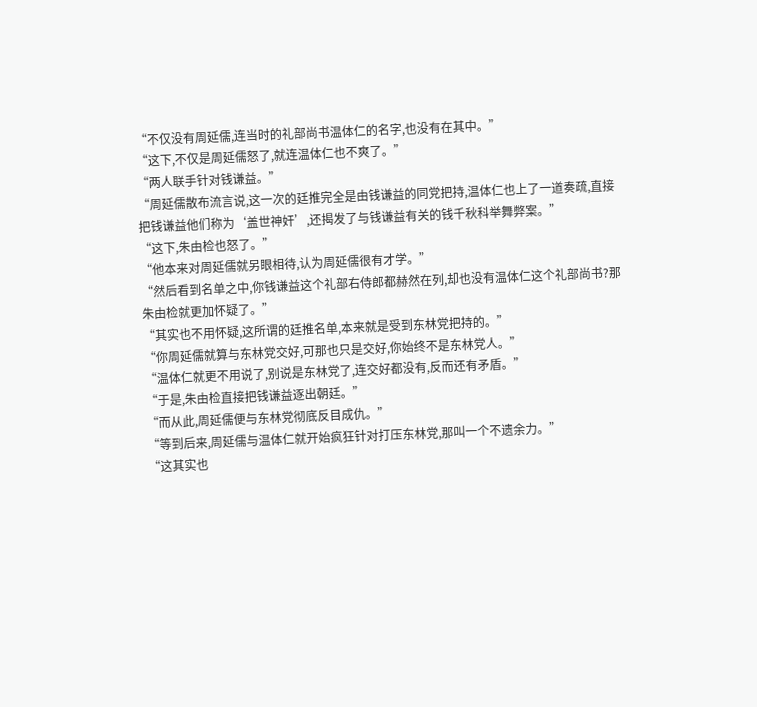“不仅没有周延儒,连当时的礼部尚书温体仁的名字,也没有在其中。”
“这下,不仅是周延儒怒了,就连温体仁也不爽了。”
“两人联手针对钱谦益。”
“周延儒散布流言说,这一次的廷推完全是由钱谦益的同党把持,温体仁也上了一道奏疏,直接把钱谦益他们称为‘盖世神奸’,还揭发了与钱谦益有关的钱千秋科举舞弊案。”
“这下,朱由检也怒了。”
“他本来对周延儒就另眼相待,认为周延儒很有才学。”
“然后看到名单之中,你钱谦益这个礼部右侍郎都赫然在列,却也没有温体仁这个礼部尚书?那朱由检就更加怀疑了。”
“其实也不用怀疑,这所谓的廷推名单,本来就是受到东林党把持的。”
“你周延儒就算与东林党交好,可那也只是交好,你始终不是东林党人。”
“温体仁就更不用说了,别说是东林党了,连交好都没有,反而还有矛盾。”
“于是,朱由检直接把钱谦益逐出朝廷。”
“而从此,周延儒便与东林党彻底反目成仇。”
“等到后来,周延儒与温体仁就开始疯狂针对打压东林党,那叫一个不遗余力。”
“这其实也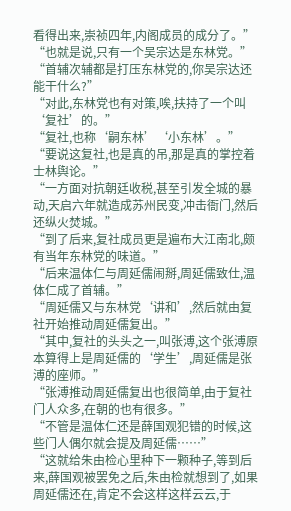看得出来,崇祯四年,内阁成员的成分了。”
“也就是说,只有一个吴宗达是东林党。”
“首辅次辅都是打压东林党的,你吴宗达还能干什么?”
“对此,东林党也有对策,唉,扶持了一个叫‘复社’的。”
“复社,也称‘嗣东林’‘小东林’。”
“要说这复社,也是真的吊,那是真的掌控着士林舆论。”
“一方面对抗朝廷收税,甚至引发全城的暴动,天启六年就造成苏州民变,冲击衙门,然后还纵火焚城。”
“到了后来,复社成员更是遍布大江南北,颇有当年东林党的味道。”
“后来温体仁与周延儒闹掰,周延儒致仕,温体仁成了首辅。”
“周延儒又与东林党‘讲和’,然后就由复社开始推动周延儒复出。”
“其中,复社的头头之一,叫张溥,这个张溥原本算得上是周延儒的‘学生’,周延儒是张溥的座师。”
“张溥推动周延儒复出也很简单,由于复社门人众多,在朝的也有很多。”
“不管是温体仁还是薛国观犯错的时候,这些门人偶尔就会提及周延儒……”
“这就给朱由检心里种下一颗种子,等到后来,薛国观被罢免之后,朱由检就想到了,如果周延儒还在,肯定不会这样这样云云,于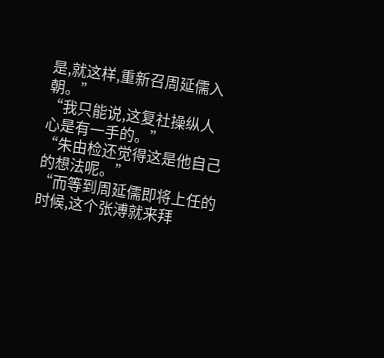是,就这样,重新召周延儒入朝。”
“我只能说,这复社操纵人心是有一手的。”
“朱由检还觉得这是他自己的想法呢。”
“而等到周延儒即将上任的时候,这个张溥就来拜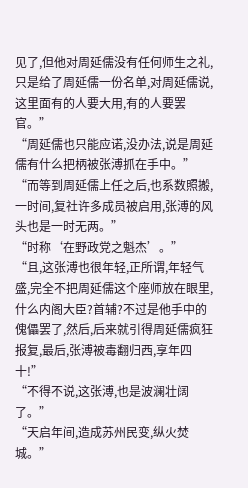见了,但他对周延儒没有任何师生之礼,只是给了周延儒一份名单,对周延儒说,这里面有的人要大用,有的人要罢官。”
“周延儒也只能应诺,没办法,说是周延儒有什么把柄被张溥抓在手中。”
“而等到周延儒上任之后,也系数照搬,一时间,复社许多成员被启用,张溥的风头也是一时无两。”
“时称‘在野政党之魁杰’。”
“且,这张溥也很年轻,正所谓,年轻气盛,完全不把周延儒这个座师放在眼里,什么内阁大臣?首辅?不过是他手中的傀儡罢了,然后,后来就引得周延儒疯狂报复,最后,张溥被毒翻归西,享年四十!”
“不得不说,这张溥,也是波澜壮阔了。”
“天启年间,造成苏州民变,纵火焚城。”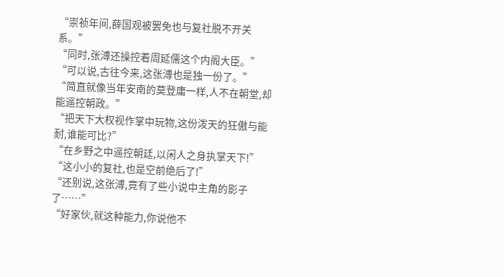“崇祯年间,薛国观被罢免也与复社脱不开关系。”
“同时,张溥还操控着周延儒这个内阁大臣。”
“可以说,古往今来,这张溥也是独一份了。”
“简直就像当年安南的莫登庸一样,人不在朝堂,却能遥控朝政。”
“把天下大权视作掌中玩物,这份泼天的狂傲与能耐,谁能可比?”
“在乡野之中遥控朝廷,以闲人之身执掌天下!”
“这小小的复社,也是空前绝后了!”
“还别说,这张溥,竟有了些小说中主角的影子了……”
“好家伙,就这种能力,你说他不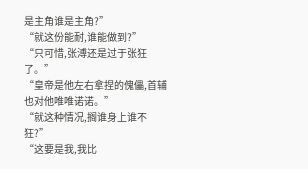是主角谁是主角?”
“就这份能耐,谁能做到?”
“只可惜,张溥还是过于张狂了。”
“皇帝是他左右拿捏的傀儡,首辅也对他唯唯诺诺。”
“就这种情况,搁谁身上谁不狂?”
“这要是我,我比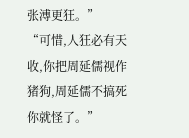张溥更狂。”
“可惜,人狂必有天收,你把周延儒视作猪狗,周延儒不搞死你就怪了。”